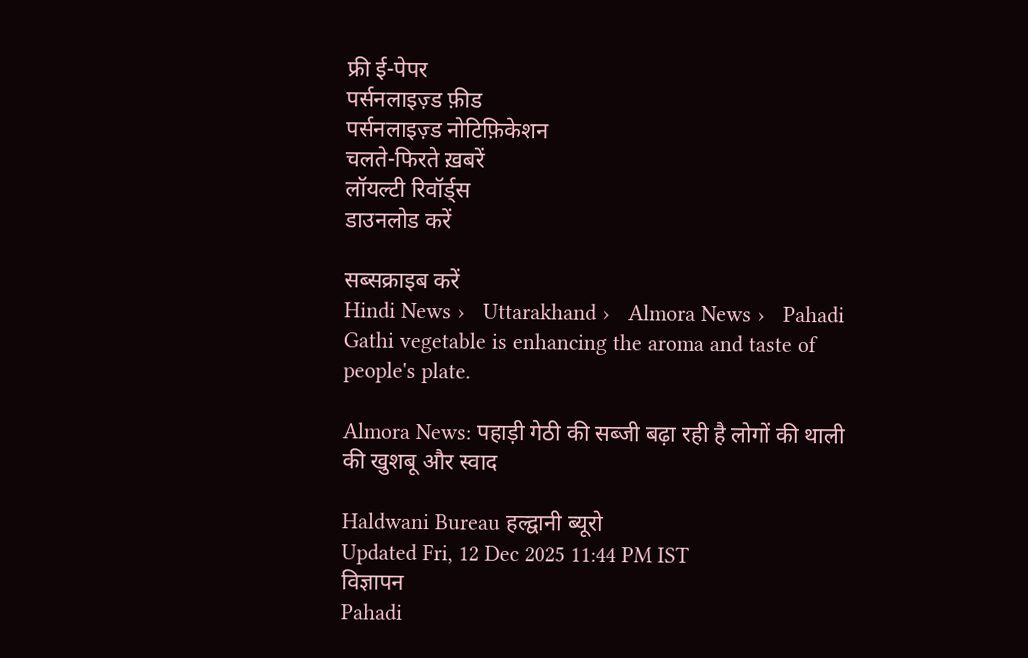फ्री ई-पेपर
पर्सनलाइज़्ड फ़ीड
पर्सनलाइज़्ड नोटिफ़िकेशन
चलते-फिरते ख़बरें
लॉयल्टी रिवॉर्ड्स
डाउनलोड करें

सब्सक्राइब करें
Hindi News ›   Uttarakhand ›   Almora News ›   Pahadi Gathi vegetable is enhancing the aroma and taste of people's plate.

Almora News: पहाड़ी गेठी की सब्जी बढ़ा रही है लोगों की थाली की खुशबू और स्वाद

Haldwani Bureau हल्द्वानी ब्यूरो
Updated Fri, 12 Dec 2025 11:44 PM IST
विज्ञापन
Pahadi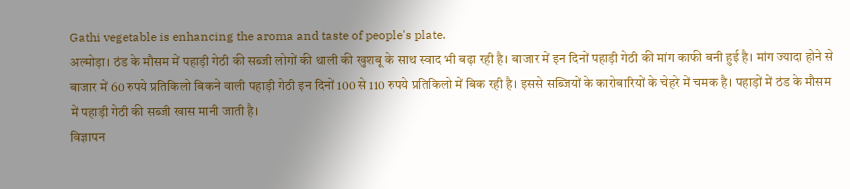Gathi vegetable is enhancing the aroma and taste of people's plate.
अल्मोड़ा। ठंड के मौसम में पहाड़ी गेठी की सब्जी लोगों की थाली की खुशबू के साथ स्वाद भी बढ़ा रही है। बाजार में इन दिनों पहाड़ी गेठी की मांग काफी बनी हुई है। मांग ज्यादा होने से बाजार में 60 रुपये प्रतिकिलो बिकने वाली पहाड़ी गेठी इन दिनों 100 से 110 रुपये प्रतिकिलो में बिक रही है। इससे सब्जियों के कारोबारियों के चेहरे में चमक है। पहाड़ों में ठंड के मौसम में पहाड़ी गेठी की सब्जी खास मानी जाती है।
विज्ञापन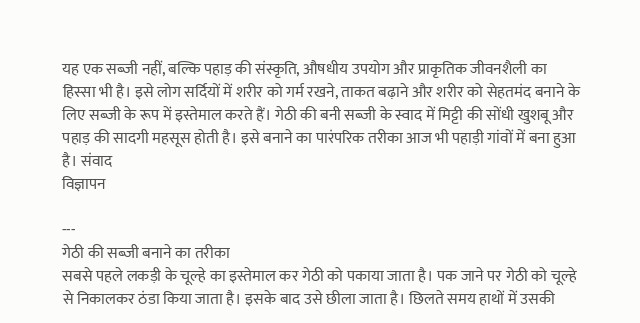यह एक सब्जी नहीं, बल्कि पहाड़ की संस्कृति, औषधीय उपयोग और प्राकृतिक जीवनशैली का हिस्सा भी है। इसे लोग सर्दियों में शरीर को गर्म रखने, ताकत बढ़ाने और शरीर को सेहतमंद बनाने के लिए सब्जी के रूप में इस्तेमाल करते हैं। गेठी की बनी सब्जी के स्वाद में मिट्टी की सोंधी खुशबू और पहाड़ की सादगी महसूस होती है। इसे बनाने का पारंपरिक तरीका आज भी पहाड़ी गांवों में बना हुआ है। संवाद
विज्ञापन

---
गेठी की सब्जी बनाने का तरीका
सबसे पहले लकड़ी के चूल्हे का इस्तेमाल कर गेठी को पकाया जाता है। पक जाने पर गेठी को चूल्हे से निकालकर ठंडा किया जाता है। इसके बाद उसे छीला जाता है। छिलते समय हाथों में उसकी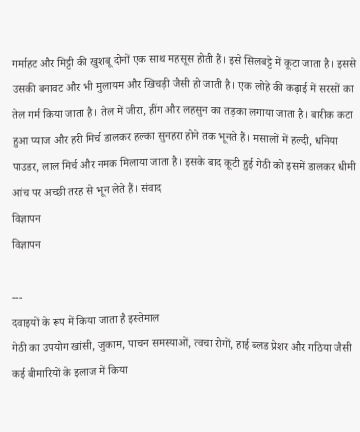गर्माहट और मिट्टी की खुशबू दोनों एक साथ महसूस होती हैं। इसे सिलबट्टे में कूटा जाता है। इससे उसकी बनावट और भी मुलायम और खिचड़ी जैसी हो जाती है। एक लोहे की कढ़ाई में सरसों का तेल गर्म किया जाता है। तेल में जीरा, हींग और लहसुन का तड़का लगाया जाता है। बारीक कटा हुआ प्याज और हरी मिर्च डालकर हल्का सुनहरा होने तक भूनते हैं। मसालों में हल्दी, धनिया पाउडर, लाल मिर्च और नमक मिलाया जाता है। इसके बाद कूटी हुई गेठी को इसमें डालकर धीमी आंच पर अच्छी तरह से भून लेते हैं। संवाद
विज्ञापन
विज्ञापन

---
दवाइयों के रूप में किया जाता है इस्तेमाल
गेठी का उपयोग खांसी, जुकाम, पाचन समस्याओं, त्वचा रोगों, हाई ब्लड प्रेशर और गठिया जैसी कई बीमारियों के इलाज में किया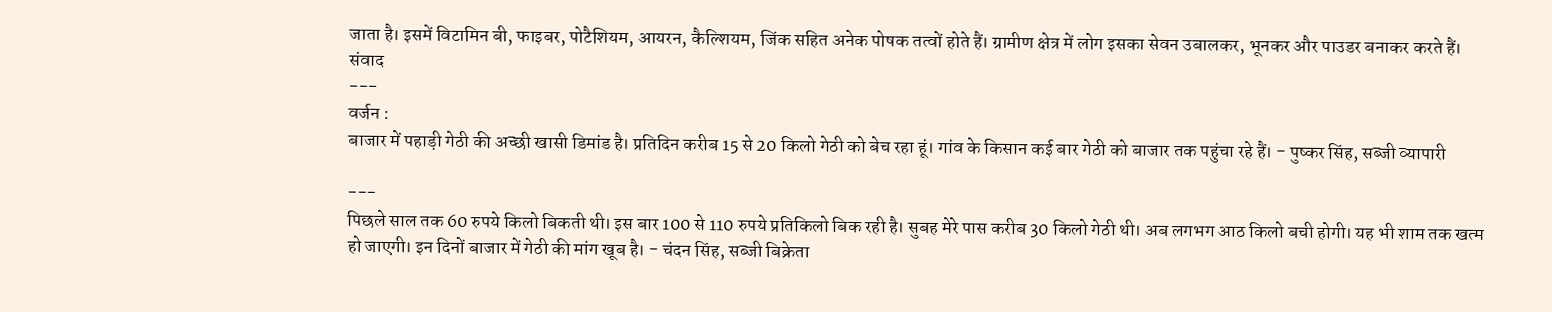जाता है। इसमें विटामिन बी, फाइबर, पोटैशियम, आयरन, कैल्शियम, जिंक सहित अनेक पोषक तत्वों होते हैं। ग्रामीण क्षेत्र में लोग इसका सेवन उबालकर, भूनकर और पाउडर बनाकर करते हैं। संवाद
---
वर्जन :
बाजार में पहाड़ी गेठी की अच्छी खासी डिमांड है। प्रतिदिन करीब 15 से 20 किलो गेठी को बेच रहा हूं। गांव के किसान कई बार गेठी को बाजार तक पहुंचा रहे हैं। - पुष्कर सिंह, सब्जी व्यापारी

---
पिछले साल तक 60 रुपये किलो बिकती थी। इस बार 100 से 110 रुपये प्रतिकिलो बिक रही है। सुबह मेरे पास करीब 30 किलो गेठी थी। अब लगभग आठ किलो बची होगी। यह भी शाम तक खत्म हो जाएगी। इन दिनों बाजार में गेठी की मांग खूब है। - चंदन सिंह, सब्जी बिक्रेता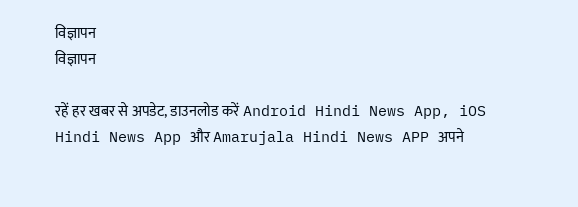विज्ञापन
विज्ञापन

रहें हर खबर से अपडेट, डाउनलोड करें Android Hindi News App, iOS Hindi News App और Amarujala Hindi News APP अपने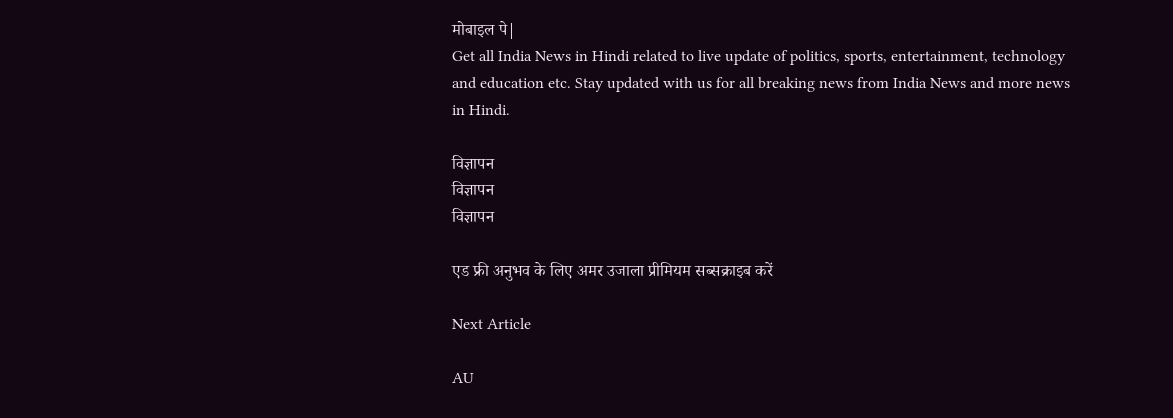मोबाइल पे|
Get all India News in Hindi related to live update of politics, sports, entertainment, technology and education etc. Stay updated with us for all breaking news from India News and more news in Hindi.

विज्ञापन
विज्ञापन
विज्ञापन

एड फ्री अनुभव के लिए अमर उजाला प्रीमियम सब्सक्राइब करें

Next Article

AU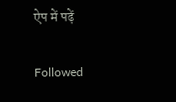ऐप में पढ़ें

Followed